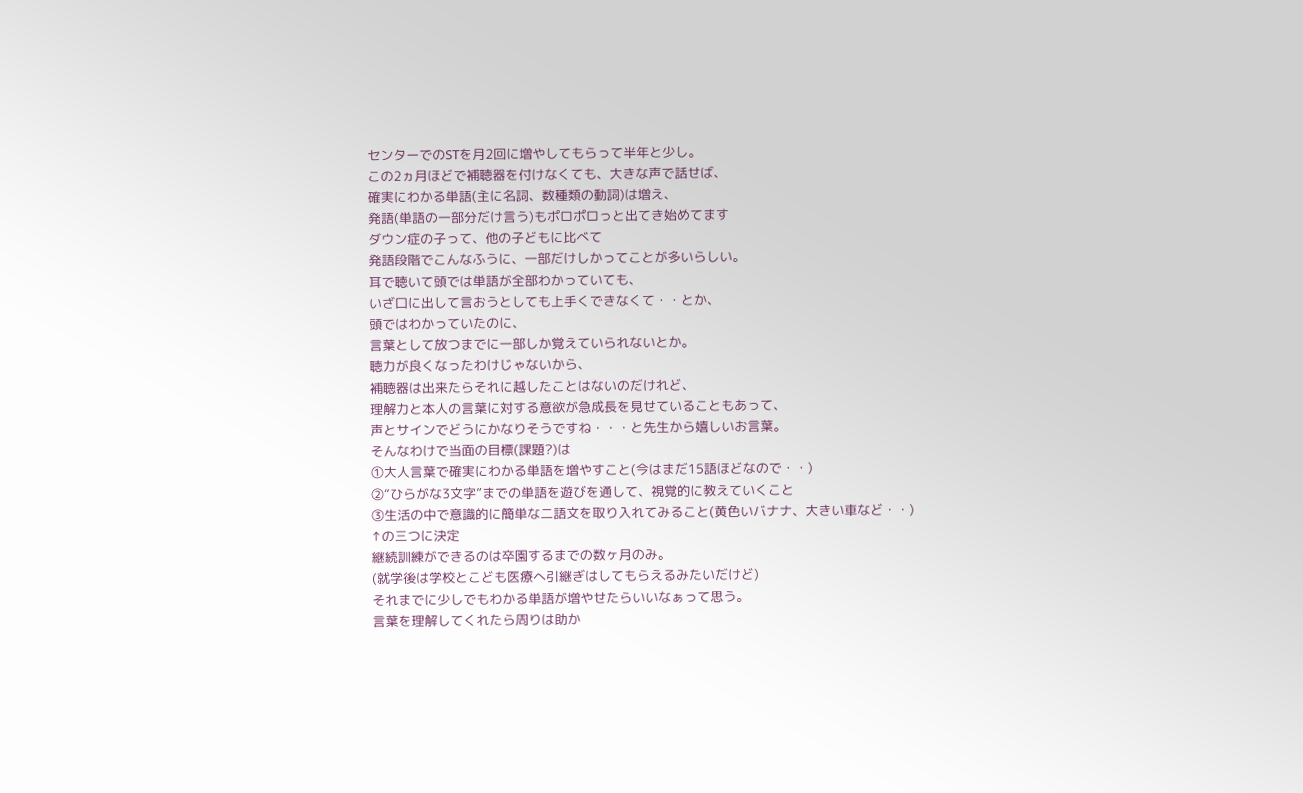センターでのSTを月2回に増やしてもらって半年と少し。
この2ヵ月ほどで補聴器を付けなくても、大きな声で話せば、
確実にわかる単語(主に名詞、数種類の動詞)は増え、
発語(単語の一部分だけ言う)もポロポロっと出てき始めてます
ダウン症の子って、他の子どもに比べて
発語段階でこんなふうに、一部だけしかってことが多いらしい。
耳で聴いて頭では単語が全部わかっていても、
いざ口に出して言おうとしても上手くできなくて・・とか、
頭ではわかっていたのに、
言葉として放つまでに一部しか覚えていられないとか。
聴力が良くなったわけじゃないから、
補聴器は出来たらそれに越したことはないのだけれど、
理解力と本人の言葉に対する意欲が急成長を見せていることもあって、
声とサインでどうにかなりそうですね・・・と先生から嬉しいお言葉。
そんなわけで当面の目標(課題?)は
①大人言葉で確実にわかる単語を増やすこと(今はまだ15語ほどなので・・)
②“ひらがな3文字”までの単語を遊びを通して、視覚的に教えていくこと
③生活の中で意識的に簡単な二語文を取り入れてみること(黄色いバナナ、大きい車など・・)
↑の三つに決定
継続訓練ができるのは卒園するまでの数ヶ月のみ。
(就学後は学校とこども医療へ引継ぎはしてもらえるみたいだけど)
それまでに少しでもわかる単語が増やせたらいいなぁって思う。
言葉を理解してくれたら周りは助か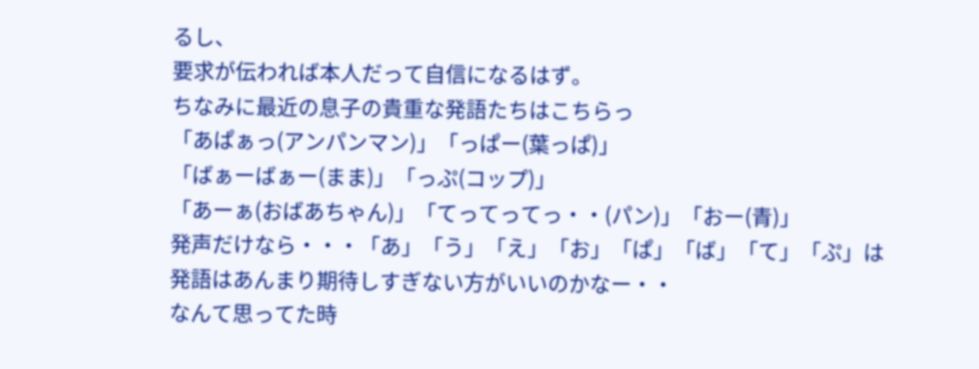るし、
要求が伝われば本人だって自信になるはず。
ちなみに最近の息子の貴重な発語たちはこちらっ
「あぱぁっ(アンパンマン)」「っぱー(葉っぱ)」
「ばぁーばぁー(まま)」「っぷ(コップ)」
「あーぁ(おばあちゃん)」「てってってっ・・(パン)」「おー(青)」
発声だけなら・・・「あ」「う」「え」「お」「ぱ」「ば」「て」「ぷ」は
発語はあんまり期待しすぎない方がいいのかなー・・
なんて思ってた時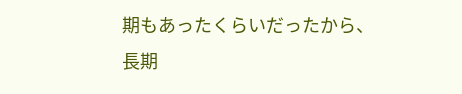期もあったくらいだったから、
長期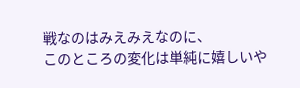戦なのはみえみえなのに、
このところの変化は単純に嬉しいや